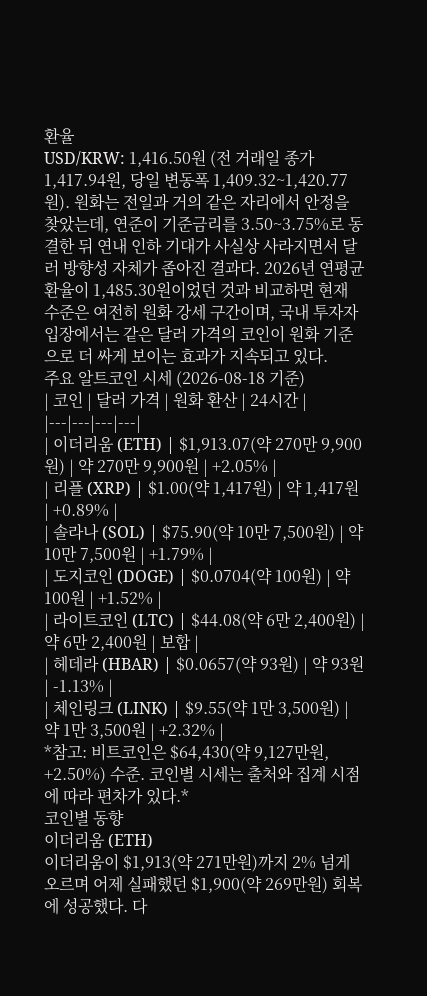환율
USD/KRW: 1,416.50원 (전 거래일 종가 1,417.94원, 당일 변동폭 1,409.32~1,420.77원). 원화는 전일과 거의 같은 자리에서 안정을 찾았는데, 연준이 기준금리를 3.50~3.75%로 동결한 뒤 연내 인하 기대가 사실상 사라지면서 달러 방향성 자체가 좁아진 결과다. 2026년 연평균 환율이 1,485.30원이었던 것과 비교하면 현재 수준은 여전히 원화 강세 구간이며, 국내 투자자 입장에서는 같은 달러 가격의 코인이 원화 기준으로 더 싸게 보이는 효과가 지속되고 있다.
주요 알트코인 시세 (2026-08-18 기준)
| 코인 | 달러 가격 | 원화 환산 | 24시간 |
|---|---|---|---|
| 이더리움 (ETH) | $1,913.07(약 270만 9,900원) | 약 270만 9,900원 | +2.05% |
| 리플 (XRP) | $1.00(약 1,417원) | 약 1,417원 | +0.89% |
| 솔라나 (SOL) | $75.90(약 10만 7,500원) | 약 10만 7,500원 | +1.79% |
| 도지코인 (DOGE) | $0.0704(약 100원) | 약 100원 | +1.52% |
| 라이트코인 (LTC) | $44.08(약 6만 2,400원) | 약 6만 2,400원 | 보합 |
| 헤데라 (HBAR) | $0.0657(약 93원) | 약 93원 | -1.13% |
| 체인링크 (LINK) | $9.55(약 1만 3,500원) | 약 1만 3,500원 | +2.32% |
*참고: 비트코인은 $64,430(약 9,127만원, +2.50%) 수준. 코인별 시세는 출처와 집계 시점에 따라 편차가 있다.*
코인별 동향
이더리움 (ETH)
이더리움이 $1,913(약 271만원)까지 2% 넘게 오르며 어제 실패했던 $1,900(약 269만원) 회복에 성공했다. 다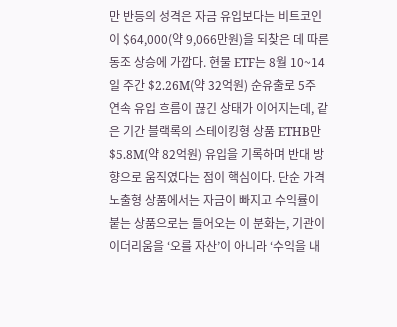만 반등의 성격은 자금 유입보다는 비트코인이 $64,000(약 9,066만원)을 되찾은 데 따른 동조 상승에 가깝다. 현물 ETF는 8월 10~14일 주간 $2.26M(약 32억원) 순유출로 5주 연속 유입 흐름이 끊긴 상태가 이어지는데, 같은 기간 블랙록의 스테이킹형 상품 ETHB만 $5.8M(약 82억원) 유입을 기록하며 반대 방향으로 움직였다는 점이 핵심이다. 단순 가격 노출형 상품에서는 자금이 빠지고 수익률이 붙는 상품으로는 들어오는 이 분화는, 기관이 이더리움을 ‘오를 자산’이 아니라 ‘수익을 내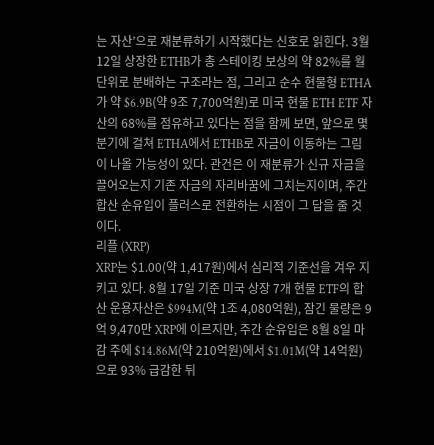는 자산’으로 재분류하기 시작했다는 신호로 읽힌다. 3월 12일 상장한 ETHB가 총 스테이킹 보상의 약 82%를 월 단위로 분배하는 구조라는 점, 그리고 순수 현물형 ETHA가 약 $6.9B(약 9조 7,700억원)로 미국 현물 ETH ETF 자산의 68%를 점유하고 있다는 점을 함께 보면, 앞으로 몇 분기에 걸쳐 ETHA에서 ETHB로 자금이 이동하는 그림이 나올 가능성이 있다. 관건은 이 재분류가 신규 자금을 끌어오는지 기존 자금의 자리바꿈에 그치는지이며, 주간 합산 순유입이 플러스로 전환하는 시점이 그 답을 줄 것이다.
리플 (XRP)
XRP는 $1.00(약 1,417원)에서 심리적 기준선을 겨우 지키고 있다. 8월 17일 기준 미국 상장 7개 현물 ETF의 합산 운용자산은 $994M(약 1조 4,080억원), 잠긴 물량은 9억 9,470만 XRP에 이르지만, 주간 순유입은 8월 8일 마감 주에 $14.86M(약 210억원)에서 $1.01M(약 14억원)으로 93% 급감한 뒤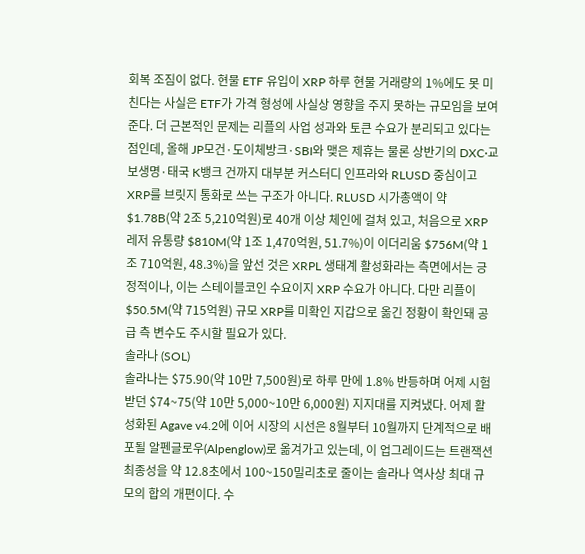회복 조짐이 없다. 현물 ETF 유입이 XRP 하루 현물 거래량의 1%에도 못 미친다는 사실은 ETF가 가격 형성에 사실상 영향을 주지 못하는 규모임을 보여준다. 더 근본적인 문제는 리플의 사업 성과와 토큰 수요가 분리되고 있다는 점인데, 올해 JP모건·도이체방크·SBI와 맺은 제휴는 물론 상반기의 DXC·교보생명·태국 K뱅크 건까지 대부분 커스터디 인프라와 RLUSD 중심이고 XRP를 브릿지 통화로 쓰는 구조가 아니다. RLUSD 시가총액이 약 $1.78B(약 2조 5,210억원)로 40개 이상 체인에 걸쳐 있고, 처음으로 XRP 레저 유통량 $810M(약 1조 1,470억원, 51.7%)이 이더리움 $756M(약 1조 710억원, 48.3%)을 앞선 것은 XRPL 생태계 활성화라는 측면에서는 긍정적이나, 이는 스테이블코인 수요이지 XRP 수요가 아니다. 다만 리플이 $50.5M(약 715억원) 규모 XRP를 미확인 지갑으로 옮긴 정황이 확인돼 공급 측 변수도 주시할 필요가 있다.
솔라나 (SOL)
솔라나는 $75.90(약 10만 7,500원)로 하루 만에 1.8% 반등하며 어제 시험받던 $74~75(약 10만 5,000~10만 6,000원) 지지대를 지켜냈다. 어제 활성화된 Agave v4.2에 이어 시장의 시선은 8월부터 10월까지 단계적으로 배포될 알펜글로우(Alpenglow)로 옮겨가고 있는데, 이 업그레이드는 트랜잭션 최종성을 약 12.8초에서 100~150밀리초로 줄이는 솔라나 역사상 최대 규모의 합의 개편이다. 수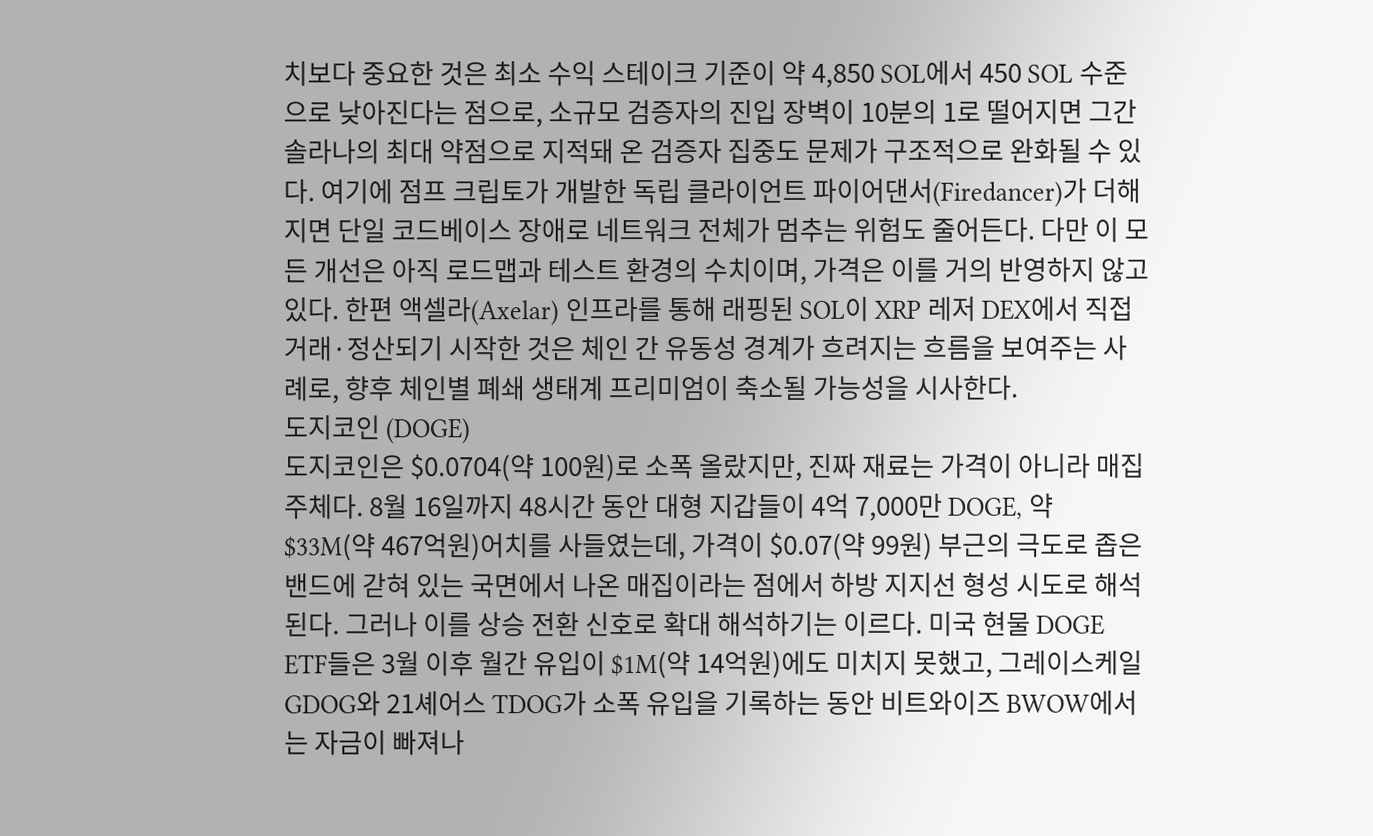치보다 중요한 것은 최소 수익 스테이크 기준이 약 4,850 SOL에서 450 SOL 수준으로 낮아진다는 점으로, 소규모 검증자의 진입 장벽이 10분의 1로 떨어지면 그간 솔라나의 최대 약점으로 지적돼 온 검증자 집중도 문제가 구조적으로 완화될 수 있다. 여기에 점프 크립토가 개발한 독립 클라이언트 파이어댄서(Firedancer)가 더해지면 단일 코드베이스 장애로 네트워크 전체가 멈추는 위험도 줄어든다. 다만 이 모든 개선은 아직 로드맵과 테스트 환경의 수치이며, 가격은 이를 거의 반영하지 않고 있다. 한편 액셀라(Axelar) 인프라를 통해 래핑된 SOL이 XRP 레저 DEX에서 직접 거래·정산되기 시작한 것은 체인 간 유동성 경계가 흐려지는 흐름을 보여주는 사례로, 향후 체인별 폐쇄 생태계 프리미엄이 축소될 가능성을 시사한다.
도지코인 (DOGE)
도지코인은 $0.0704(약 100원)로 소폭 올랐지만, 진짜 재료는 가격이 아니라 매집 주체다. 8월 16일까지 48시간 동안 대형 지갑들이 4억 7,000만 DOGE, 약 $33M(약 467억원)어치를 사들였는데, 가격이 $0.07(약 99원) 부근의 극도로 좁은 밴드에 갇혀 있는 국면에서 나온 매집이라는 점에서 하방 지지선 형성 시도로 해석된다. 그러나 이를 상승 전환 신호로 확대 해석하기는 이르다. 미국 현물 DOGE ETF들은 3월 이후 월간 유입이 $1M(약 14억원)에도 미치지 못했고, 그레이스케일 GDOG와 21셰어스 TDOG가 소폭 유입을 기록하는 동안 비트와이즈 BWOW에서는 자금이 빠져나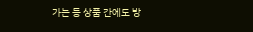가는 등 상품 간에도 방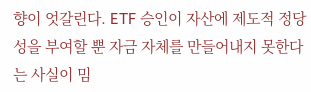향이 엇갈린다. ETF 승인이 자산에 제도적 정당성을 부여할 뿐 자금 자체를 만들어내지 못한다는 사실이 밈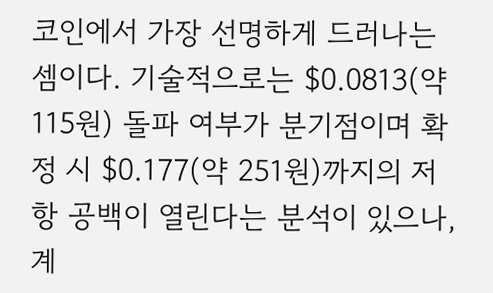코인에서 가장 선명하게 드러나는 셈이다. 기술적으로는 $0.0813(약 115원) 돌파 여부가 분기점이며 확정 시 $0.177(약 251원)까지의 저항 공백이 열린다는 분석이 있으나, 계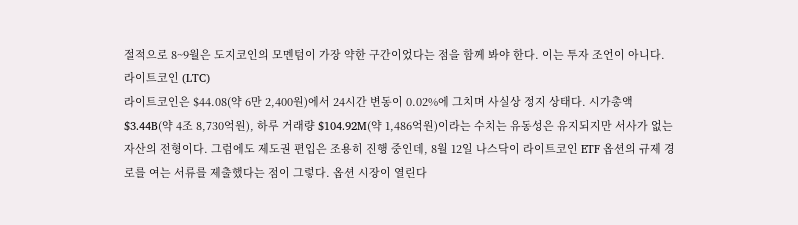절적으로 8~9월은 도지코인의 모멘텀이 가장 약한 구간이었다는 점을 함께 봐야 한다. 이는 투자 조언이 아니다.
라이트코인 (LTC)
라이트코인은 $44.08(약 6만 2,400원)에서 24시간 변동이 0.02%에 그치며 사실상 정지 상태다. 시가총액 $3.44B(약 4조 8,730억원), 하루 거래량 $104.92M(약 1,486억원)이라는 수치는 유동성은 유지되지만 서사가 없는 자산의 전형이다. 그럼에도 제도권 편입은 조용히 진행 중인데, 8월 12일 나스닥이 라이트코인 ETF 옵션의 규제 경로를 여는 서류를 제출했다는 점이 그렇다. 옵션 시장이 열린다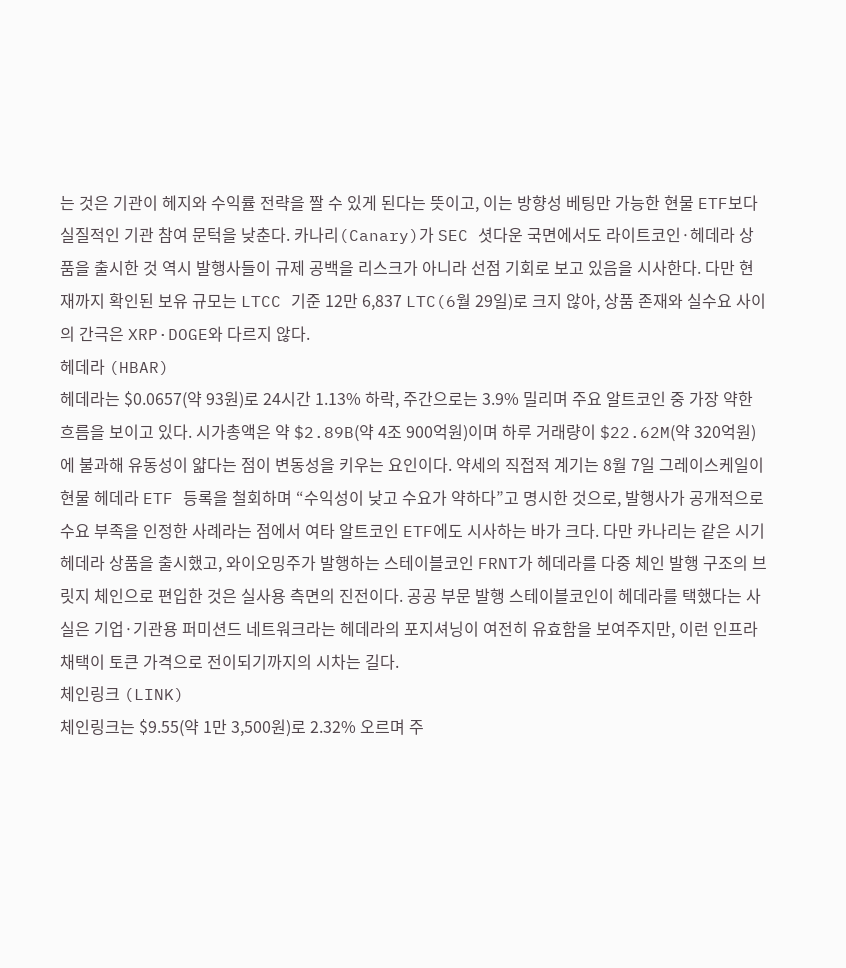는 것은 기관이 헤지와 수익률 전략을 짤 수 있게 된다는 뜻이고, 이는 방향성 베팅만 가능한 현물 ETF보다 실질적인 기관 참여 문턱을 낮춘다. 카나리(Canary)가 SEC 셧다운 국면에서도 라이트코인·헤데라 상품을 출시한 것 역시 발행사들이 규제 공백을 리스크가 아니라 선점 기회로 보고 있음을 시사한다. 다만 현재까지 확인된 보유 규모는 LTCC 기준 12만 6,837 LTC(6월 29일)로 크지 않아, 상품 존재와 실수요 사이의 간극은 XRP·DOGE와 다르지 않다.
헤데라 (HBAR)
헤데라는 $0.0657(약 93원)로 24시간 1.13% 하락, 주간으로는 3.9% 밀리며 주요 알트코인 중 가장 약한 흐름을 보이고 있다. 시가총액은 약 $2.89B(약 4조 900억원)이며 하루 거래량이 $22.62M(약 320억원)에 불과해 유동성이 얇다는 점이 변동성을 키우는 요인이다. 약세의 직접적 계기는 8월 7일 그레이스케일이 현물 헤데라 ETF 등록을 철회하며 “수익성이 낮고 수요가 약하다”고 명시한 것으로, 발행사가 공개적으로 수요 부족을 인정한 사례라는 점에서 여타 알트코인 ETF에도 시사하는 바가 크다. 다만 카나리는 같은 시기 헤데라 상품을 출시했고, 와이오밍주가 발행하는 스테이블코인 FRNT가 헤데라를 다중 체인 발행 구조의 브릿지 체인으로 편입한 것은 실사용 측면의 진전이다. 공공 부문 발행 스테이블코인이 헤데라를 택했다는 사실은 기업·기관용 퍼미션드 네트워크라는 헤데라의 포지셔닝이 여전히 유효함을 보여주지만, 이런 인프라 채택이 토큰 가격으로 전이되기까지의 시차는 길다.
체인링크 (LINK)
체인링크는 $9.55(약 1만 3,500원)로 2.32% 오르며 주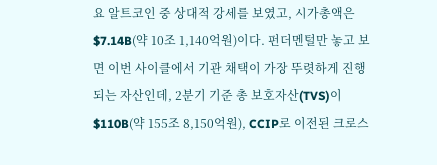요 알트코인 중 상대적 강세를 보였고, 시가총액은 $7.14B(약 10조 1,140억원)이다. 펀더멘털만 놓고 보면 이번 사이클에서 기관 채택이 가장 뚜렷하게 진행되는 자산인데, 2분기 기준 총 보호자산(TVS)이 $110B(약 155조 8,150억원), CCIP로 이전된 크로스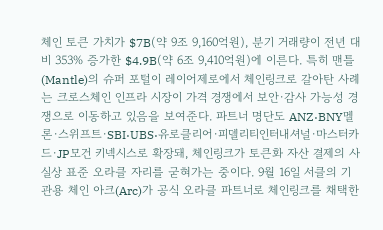체인 토큰 가치가 $7B(약 9조 9,160억원), 분기 거래량이 전년 대비 353% 증가한 $4.9B(약 6조 9,410억원)에 이른다. 특히 맨틀(Mantle)의 슈퍼 포털이 레이어제로에서 체인링크로 갈아탄 사례는 크로스체인 인프라 시장이 가격 경쟁에서 보안·감사 가능성 경쟁으로 이동하고 있음을 보여준다. 파트너 명단도 ANZ·BNY멜론·스위프트·SBI·UBS·유로클리어·피델리티인터내셔널·마스터카드·JP모건 키넥시스로 확장돼, 체인링크가 토큰화 자산 결제의 사실상 표준 오라클 자리를 굳혀가는 중이다. 9월 16일 서클의 기관용 체인 아크(Arc)가 공식 오라클 파트너로 체인링크를 채택한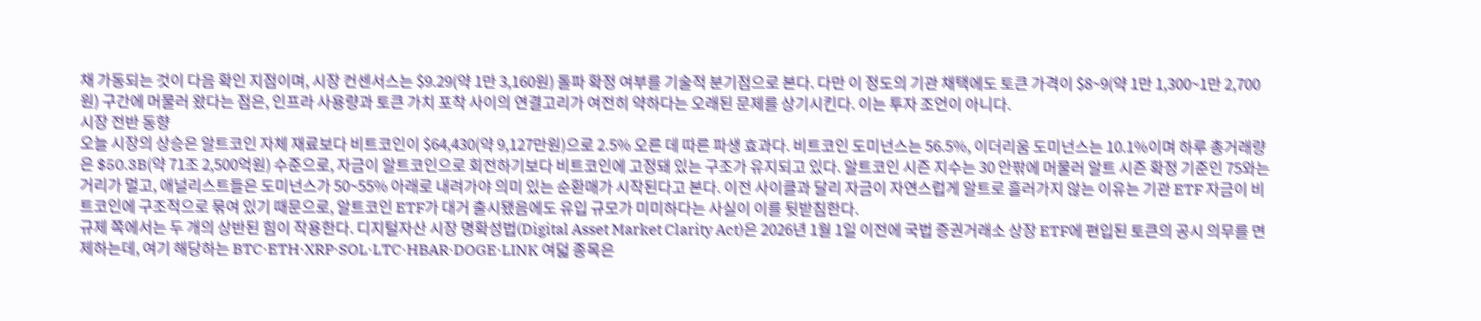채 가동되는 것이 다음 확인 지점이며, 시장 컨센서스는 $9.29(약 1만 3,160원) 돌파 확정 여부를 기술적 분기점으로 본다. 다만 이 정도의 기관 채택에도 토큰 가격이 $8~9(약 1만 1,300~1만 2,700원) 구간에 머물러 왔다는 점은, 인프라 사용량과 토큰 가치 포착 사이의 연결고리가 여전히 약하다는 오래된 문제를 상기시킨다. 이는 투자 조언이 아니다.
시장 전반 동향
오늘 시장의 상승은 알트코인 자체 재료보다 비트코인이 $64,430(약 9,127만원)으로 2.5% 오른 데 따른 파생 효과다. 비트코인 도미넌스는 56.5%, 이더리움 도미넌스는 10.1%이며 하루 총거래량은 $50.3B(약 71조 2,500억원) 수준으로, 자금이 알트코인으로 회전하기보다 비트코인에 고정돼 있는 구조가 유지되고 있다. 알트코인 시즌 지수는 30 안팎에 머물러 알트 시즌 확정 기준인 75와는 거리가 멀고, 애널리스트들은 도미넌스가 50~55% 아래로 내려가야 의미 있는 순환매가 시작된다고 본다. 이전 사이클과 달리 자금이 자연스럽게 알트로 흘러가지 않는 이유는 기관 ETF 자금이 비트코인에 구조적으로 묶여 있기 때문으로, 알트코인 ETF가 대거 출시됐음에도 유입 규모가 미미하다는 사실이 이를 뒷받침한다.
규제 쪽에서는 두 개의 상반된 힘이 작용한다. 디지털자산 시장 명확성법(Digital Asset Market Clarity Act)은 2026년 1월 1일 이전에 국법 증권거래소 상장 ETF에 편입된 토큰의 공시 의무를 면제하는데, 여기 해당하는 BTC·ETH·XRP·SOL·LTC·HBAR·DOGE·LINK 여덟 종목은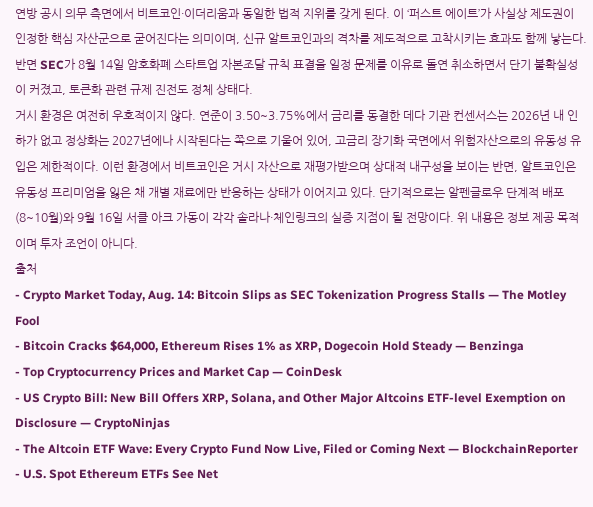연방 공시 의무 측면에서 비트코인·이더리움과 동일한 법적 지위를 갖게 된다. 이 ‘퍼스트 에이트’가 사실상 제도권이 인정한 핵심 자산군으로 굳어진다는 의미이며, 신규 알트코인과의 격차를 제도적으로 고착시키는 효과도 함께 낳는다. 반면 SEC가 8월 14일 암호화폐 스타트업 자본조달 규칙 표결을 일정 문제를 이유로 돌연 취소하면서 단기 불확실성이 커졌고, 토큰화 관련 규제 진전도 정체 상태다.
거시 환경은 여전히 우호적이지 않다. 연준이 3.50~3.75%에서 금리를 동결한 데다 기관 컨센서스는 2026년 내 인하가 없고 정상화는 2027년에나 시작된다는 쪽으로 기울어 있어, 고금리 장기화 국면에서 위험자산으로의 유동성 유입은 제한적이다. 이런 환경에서 비트코인은 거시 자산으로 재평가받으며 상대적 내구성을 보이는 반면, 알트코인은 유동성 프리미엄을 잃은 채 개별 재료에만 반응하는 상태가 이어지고 있다. 단기적으로는 알펜글로우 단계적 배포(8~10월)와 9월 16일 서클 아크 가동이 각각 솔라나·체인링크의 실증 지점이 될 전망이다. 위 내용은 정보 제공 목적이며 투자 조언이 아니다.
출처
- Crypto Market Today, Aug. 14: Bitcoin Slips as SEC Tokenization Progress Stalls — The Motley Fool
- Bitcoin Cracks $64,000, Ethereum Rises 1% as XRP, Dogecoin Hold Steady — Benzinga
- Top Cryptocurrency Prices and Market Cap — CoinDesk
- US Crypto Bill: New Bill Offers XRP, Solana, and Other Major Altcoins ETF-level Exemption on Disclosure — CryptoNinjas
- The Altcoin ETF Wave: Every Crypto Fund Now Live, Filed or Coming Next — BlockchainReporter
- U.S. Spot Ethereum ETFs See Net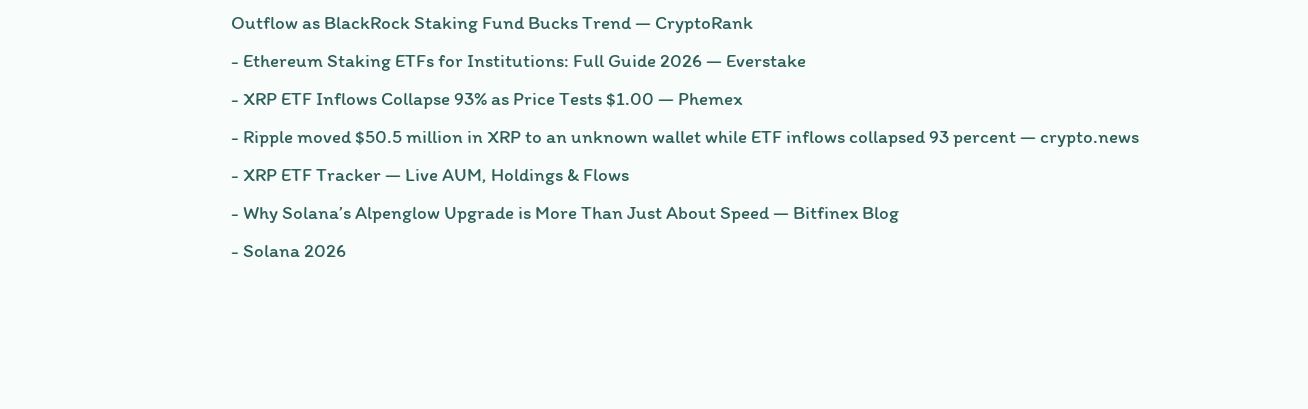Outflow as BlackRock Staking Fund Bucks Trend — CryptoRank
- Ethereum Staking ETFs for Institutions: Full Guide 2026 — Everstake
- XRP ETF Inflows Collapse 93% as Price Tests $1.00 — Phemex
- Ripple moved $50.5 million in XRP to an unknown wallet while ETF inflows collapsed 93 percent — crypto.news
- XRP ETF Tracker — Live AUM, Holdings & Flows
- Why Solana’s Alpenglow Upgrade is More Than Just About Speed — Bitfinex Blog
- Solana 2026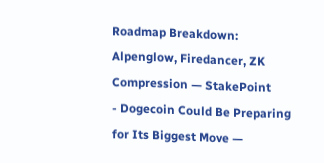Roadmap Breakdown: Alpenglow, Firedancer, ZK Compression — StakePoint
- Dogecoin Could Be Preparing for Its Biggest Move —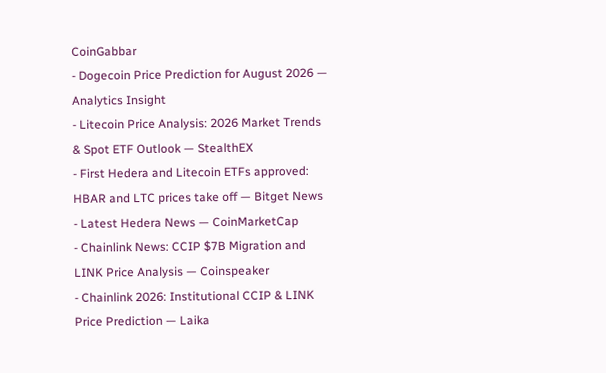CoinGabbar
- Dogecoin Price Prediction for August 2026 — Analytics Insight
- Litecoin Price Analysis: 2026 Market Trends & Spot ETF Outlook — StealthEX
- First Hedera and Litecoin ETFs approved: HBAR and LTC prices take off — Bitget News
- Latest Hedera News — CoinMarketCap
- Chainlink News: CCIP $7B Migration and LINK Price Analysis — Coinspeaker
- Chainlink 2026: Institutional CCIP & LINK Price Prediction — Laika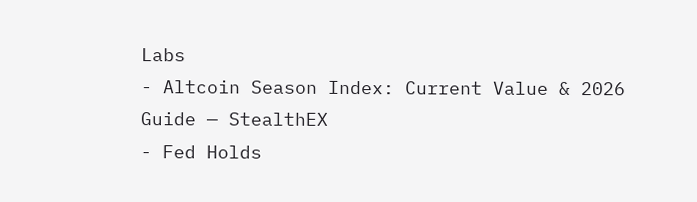Labs
- Altcoin Season Index: Current Value & 2026 Guide — StealthEX
- Fed Holds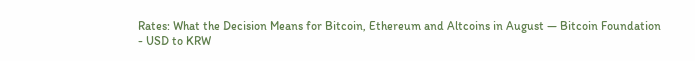Rates: What the Decision Means for Bitcoin, Ethereum and Altcoins in August — Bitcoin Foundation
- USD to KRW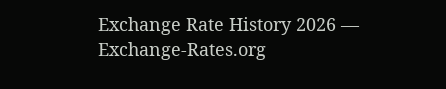Exchange Rate History 2026 — Exchange-Rates.org